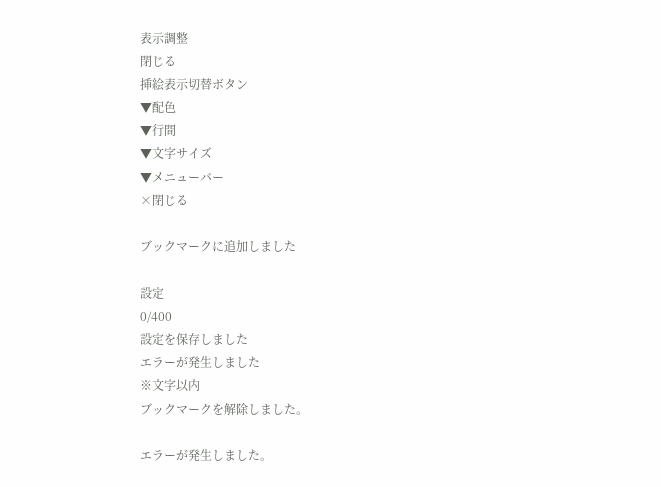表示調整
閉じる
挿絵表示切替ボタン
▼配色
▼行間
▼文字サイズ
▼メニューバー
×閉じる

ブックマークに追加しました

設定
0/400
設定を保存しました
エラーが発生しました
※文字以内
ブックマークを解除しました。

エラーが発生しました。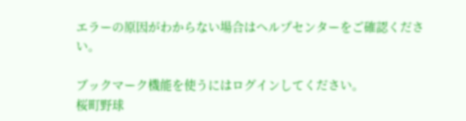エラーの原因がわからない場合はヘルプセンターをご確認ください。

ブックマーク機能を使うにはログインしてください。
桜町野球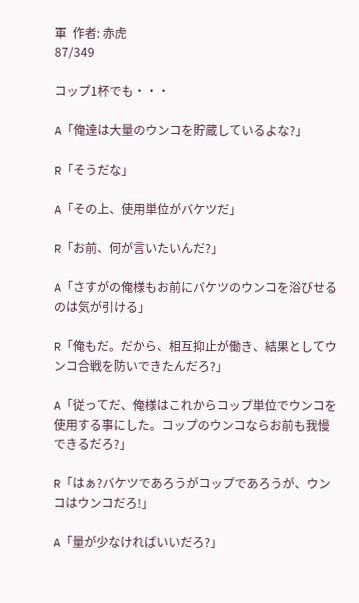軍  作者: 赤虎
87/349

コップ1杯でも・・・

A「俺達は大量のウンコを貯蔵しているよな?」

R「そうだな」

A「その上、使用単位がバケツだ」

R「お前、何が言いたいんだ?」

A「さすがの俺様もお前にバケツのウンコを浴びせるのは気が引ける」

R「俺もだ。だから、相互抑止が働き、結果としてウンコ合戦を防いできたんだろ?」

A「従ってだ、俺様はこれからコップ単位でウンコを使用する事にした。コップのウンコならお前も我慢できるだろ?」

R「はぁ?バケツであろうがコップであろうが、ウンコはウンコだろ!」

A「量が少なければいいだろ?」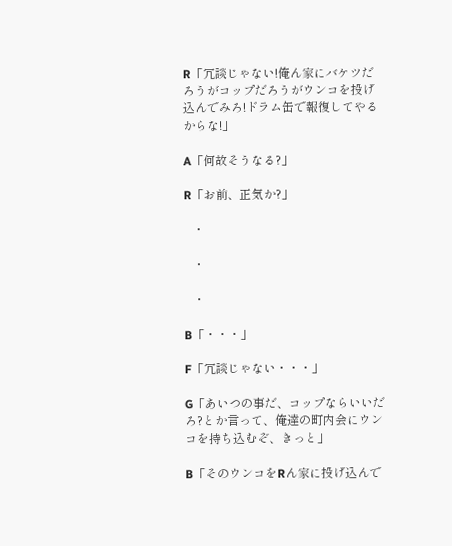R「冗談じゃない!俺ん家にバケツだろうがコップだろうがウンコを投げ込んでみろ!ドラム缶で報復してやるからな!」

A「何故そうなる?」

R「お前、正気か?」

   ・

   ・

   ・

B「・・・」

F「冗談じゃない・・・」

G「あいつの事だ、コップならいいだろ?とか言って、俺達の町内会にウンコを持ち込むぞ、きっと」

B「そのウンコをRん家に投げ込んで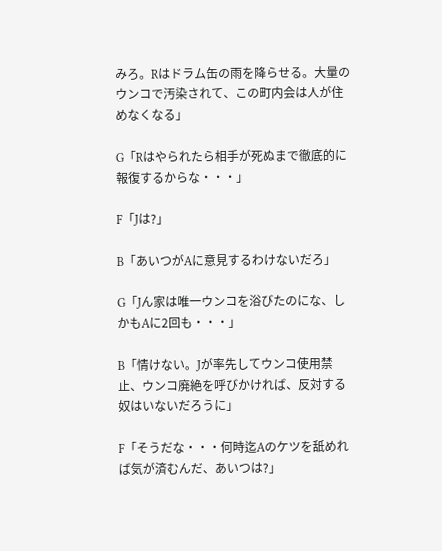みろ。Rはドラム缶の雨を降らせる。大量のウンコで汚染されて、この町内会は人が住めなくなる」

G「Rはやられたら相手が死ぬまで徹底的に報復するからな・・・」

F「Jは?」

B「あいつがAに意見するわけないだろ」

G「Jん家は唯一ウンコを浴びたのにな、しかもAに2回も・・・」

B「情けない。Jが率先してウンコ使用禁止、ウンコ廃絶を呼びかければ、反対する奴はいないだろうに」

F「そうだな・・・何時迄Aのケツを舐めれば気が済むんだ、あいつは?」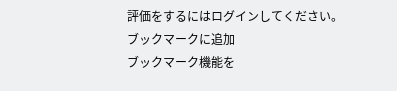評価をするにはログインしてください。
ブックマークに追加
ブックマーク機能を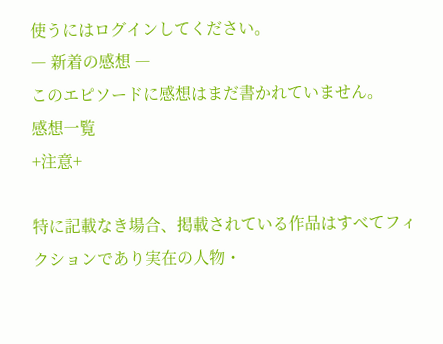使うにはログインしてください。
― 新着の感想 ―
このエピソードに感想はまだ書かれていません。
感想一覧
+注意+

特に記載なき場合、掲載されている作品はすべてフィクションであり実在の人物・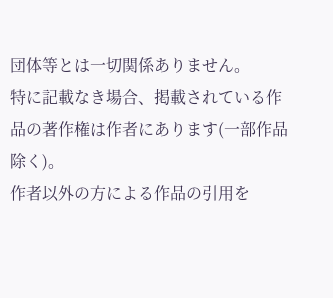団体等とは一切関係ありません。
特に記載なき場合、掲載されている作品の著作権は作者にあります(一部作品除く)。
作者以外の方による作品の引用を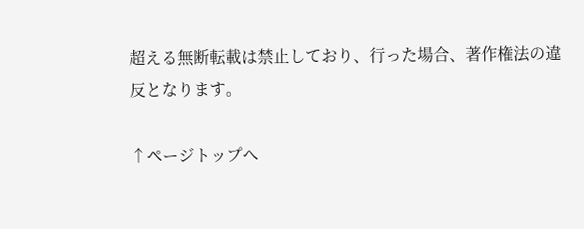超える無断転載は禁止しており、行った場合、著作権法の違反となります。

↑ページトップへ